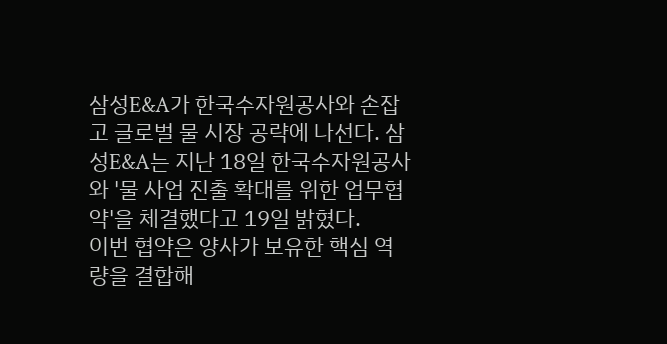삼성E&A가 한국수자원공사와 손잡고 글로벌 물 시장 공략에 나선다. 삼성E&A는 지난 18일 한국수자원공사와 '물 사업 진출 확대를 위한 업무협약'을 체결했다고 19일 밝혔다.
이번 협약은 양사가 보유한 핵심 역량을 결합해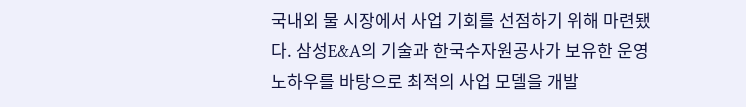국내외 물 시장에서 사업 기회를 선점하기 위해 마련됐다. 삼성E&A의 기술과 한국수자원공사가 보유한 운영 노하우를 바탕으로 최적의 사업 모델을 개발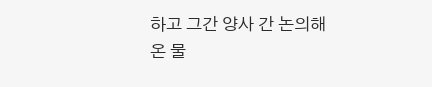하고 그간 양사 간 논의해온 물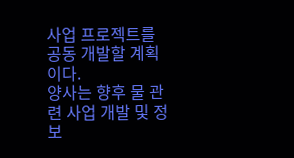사업 프로젝트를 공동 개발할 계획이다.
양사는 향후 물 관련 사업 개발 및 정보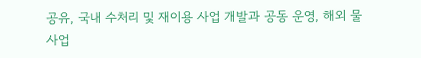공유, 국내 수처리 및 재이용 사업 개발과 공동 운영, 해외 물 사업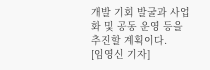개발 기회 발굴과 사업화 및 공동 운영 등을 추진할 계획이다.
[임영신 기자]